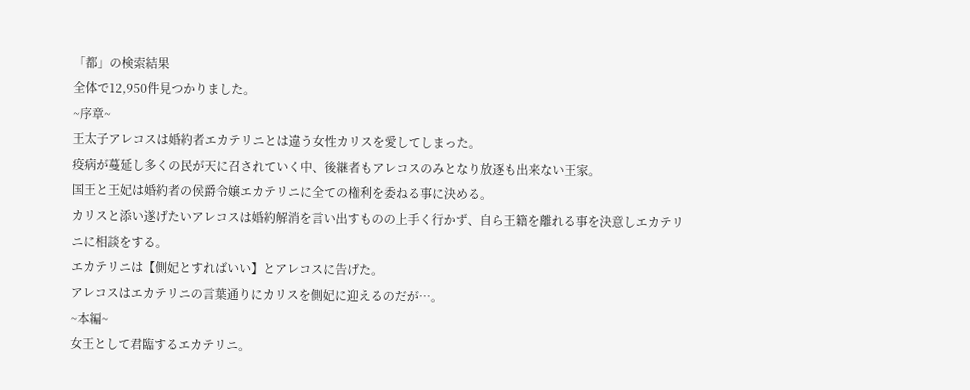「都」の検索結果
全体で12,950件見つかりました。
~序章~
王太子アレコスは婚約者エカテリニとは違う女性カリスを愛してしまった。
疫病が蔓延し多くの民が天に召されていく中、後継者もアレコスのみとなり放逐も出来ない王家。
国王と王妃は婚約者の侯爵令嬢エカテリニに全ての権利を委ねる事に決める。
カリスと添い遂げたいアレコスは婚約解消を言い出すものの上手く行かず、自ら王籍を離れる事を決意しエカテリニに相談をする。
エカテリニは【側妃とすればいい】とアレコスに告げた。
アレコスはエカテリニの言葉通りにカリスを側妃に迎えるのだが…。
~本編~
女王として君臨するエカテリニ。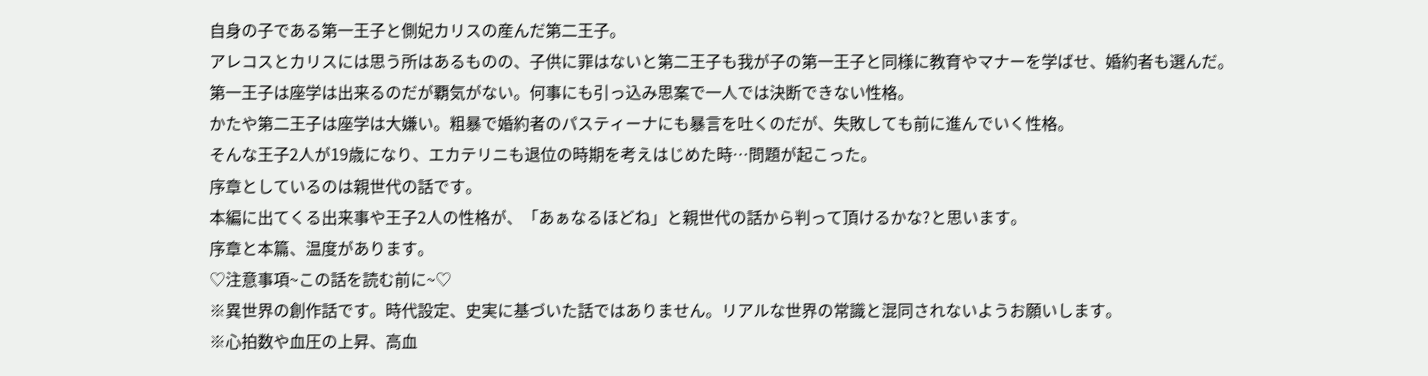自身の子である第一王子と側妃カリスの産んだ第二王子。
アレコスとカリスには思う所はあるものの、子供に罪はないと第二王子も我が子の第一王子と同様に教育やマナーを学ばせ、婚約者も選んだ。
第一王子は座学は出来るのだが覇気がない。何事にも引っ込み思案で一人では決断できない性格。
かたや第二王子は座学は大嫌い。粗暴で婚約者のパスティーナにも暴言を吐くのだが、失敗しても前に進んでいく性格。
そんな王子2人が19歳になり、エカテリニも退位の時期を考えはじめた時…問題が起こった。
序章としているのは親世代の話です。
本編に出てくる出来事や王子2人の性格が、「あぁなるほどね」と親世代の話から判って頂けるかな?と思います。
序章と本篇、温度があります。
♡注意事項~この話を読む前に~♡
※異世界の創作話です。時代設定、史実に基づいた話ではありません。リアルな世界の常識と混同されないようお願いします。
※心拍数や血圧の上昇、高血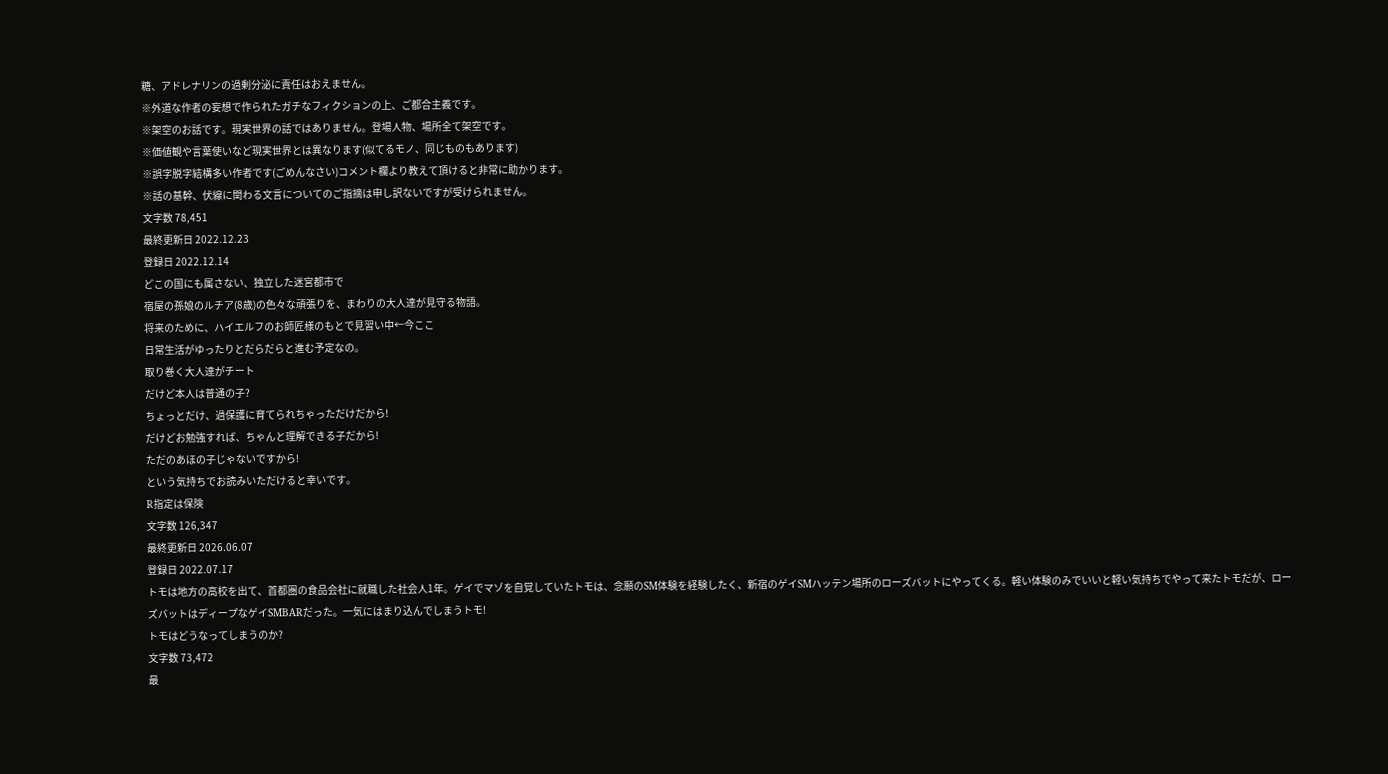糖、アドレナリンの過剰分泌に責任はおえません。
※外道な作者の妄想で作られたガチなフィクションの上、ご都合主義です。
※架空のお話です。現実世界の話ではありません。登場人物、場所全て架空です。
※価値観や言葉使いなど現実世界とは異なります(似てるモノ、同じものもあります)
※誤字脱字結構多い作者です(ごめんなさい)コメント欄より教えて頂けると非常に助かります。
※話の基幹、伏線に関わる文言についてのご指摘は申し訳ないですが受けられません。
文字数 78,451
最終更新日 2022.12.23
登録日 2022.12.14
どこの国にも属さない、独立した迷宮都市で
宿屋の孫娘のルチア(8歳)の色々な頑張りを、まわりの大人達が見守る物語。
将来のために、ハイエルフのお師匠様のもとで見習い中←今ここ
日常生活がゆったりとだらだらと進む予定なの。
取り巻く大人達がチート
だけど本人は普通の子?
ちょっとだけ、過保護に育てられちゃっただけだから!
だけどお勉強すれば、ちゃんと理解できる子だから!
ただのあほの子じゃないですから!
という気持ちでお読みいただけると幸いです。
R指定は保険
文字数 126,347
最終更新日 2026.06.07
登録日 2022.07.17
トモは地方の高校を出て、首都圏の食品会社に就職した社会人1年。ゲイでマゾを自覚していたトモは、念願のSM体験を経験したく、新宿のゲイSMハッテン場所のローズバットにやってくる。軽い体験のみでいいと軽い気持ちでやって来たトモだが、ローズバットはディープなゲイSMBARだった。一気にはまり込んでしまうトモ!
トモはどうなってしまうのか?
文字数 73,472
最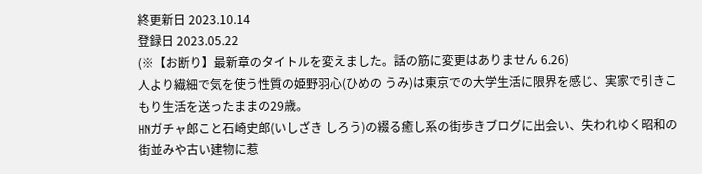終更新日 2023.10.14
登録日 2023.05.22
(※【お断り】最新章のタイトルを変えました。話の筋に変更はありません 6.26)
人より繊細で気を使う性質の姫野羽心(ひめの うみ)は東京での大学生活に限界を感じ、実家で引きこもり生活を送ったままの29歳。
HNガチャ郎こと石崎史郎(いしざき しろう)の綴る癒し系の街歩きブログに出会い、失われゆく昭和の街並みや古い建物に惹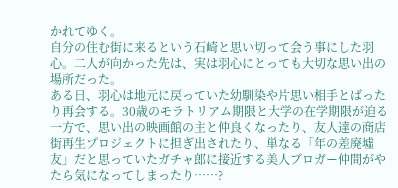かれてゆく。
自分の住む街に来るという石崎と思い切って会う事にした羽心。二人が向かった先は、実は羽心にとっても大切な思い出の場所だった。
ある日、羽心は地元に戻っていた幼馴染や片思い相手とばったり再会する。30歳のモラトリアム期限と大学の在学期限が迫る一方で、思い出の映画館の主と仲良くなったり、友人達の商店街再生プロジェクトに担ぎ出されたり、単なる「年の差廃墟友」だと思っていたガチャ郎に接近する美人ブロガー仲間がやたら気になってしまったり……?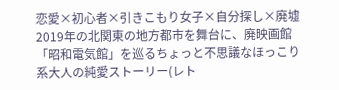恋愛×初心者×引きこもり女子×自分探し×廃墟
2019年の北関東の地方都市を舞台に、廃映画館「昭和電気館」を巡るちょっと不思議なほっこり系大人の純愛ストーリー(レト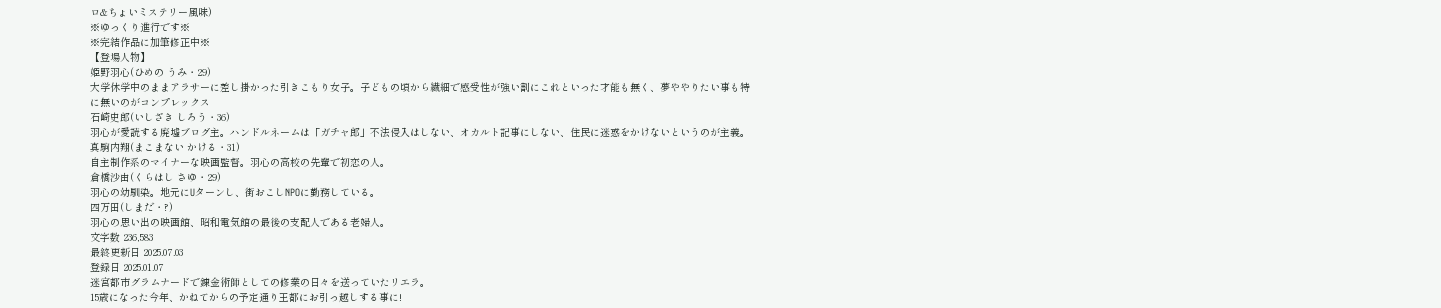ロ&ちょいミステリー風味)
※ゆっくり進行です※
※完結作品に加筆修正中※
【登場人物】
姫野羽心(ひめの うみ・29)
大学休学中のままアラサーに差し掛かった引きこもり女子。子どもの頃から繊細で感受性が強い割にこれといった才能も無く、夢ややりたい事も特に無いのがコンプレックス
石崎史郎(いしざき しろう・36)
羽心が愛読する廃墟ブログ主。ハンドルネームは「ガチャ郎」不法侵入はしない、オカルト記事にしない、住民に迷惑をかけないというのが主義。
真駒内翔(まこまない かける・31)
自主制作系のマイナーな映画監督。羽心の高校の先輩で初恋の人。
倉橋沙由(くらはし さゆ・29)
羽心の幼馴染。地元にUターンし、街おこしNPOに勤務している。
四万田(しまだ・?)
羽心の思い出の映画館、昭和電気館の最後の支配人である老婦人。
文字数 236,583
最終更新日 2025.07.03
登録日 2025.01.07
迷宮都市グラムナードで錬金術師としての修業の日々を送っていたリエラ。
15歳になった今年、かねてからの予定通り王都にお引っ越しする事に!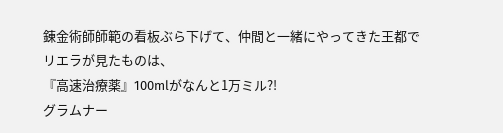錬金術師師範の看板ぶら下げて、仲間と一緒にやってきた王都でリエラが見たものは、
『高速治療薬』100mlがなんと1万ミル?!
グラムナー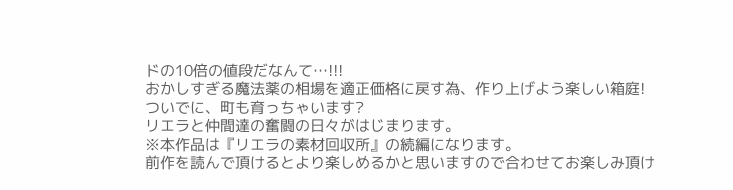ドの10倍の値段だなんて…!!!
おかしすぎる魔法薬の相場を適正価格に戻す為、作り上げよう楽しい箱庭!
ついでに、町も育っちゃいます?
リエラと仲間達の奮闘の日々がはじまります。
※本作品は『リエラの素材回収所』の続編になります。
前作を読んで頂けるとより楽しめるかと思いますので合わせてお楽しみ頂け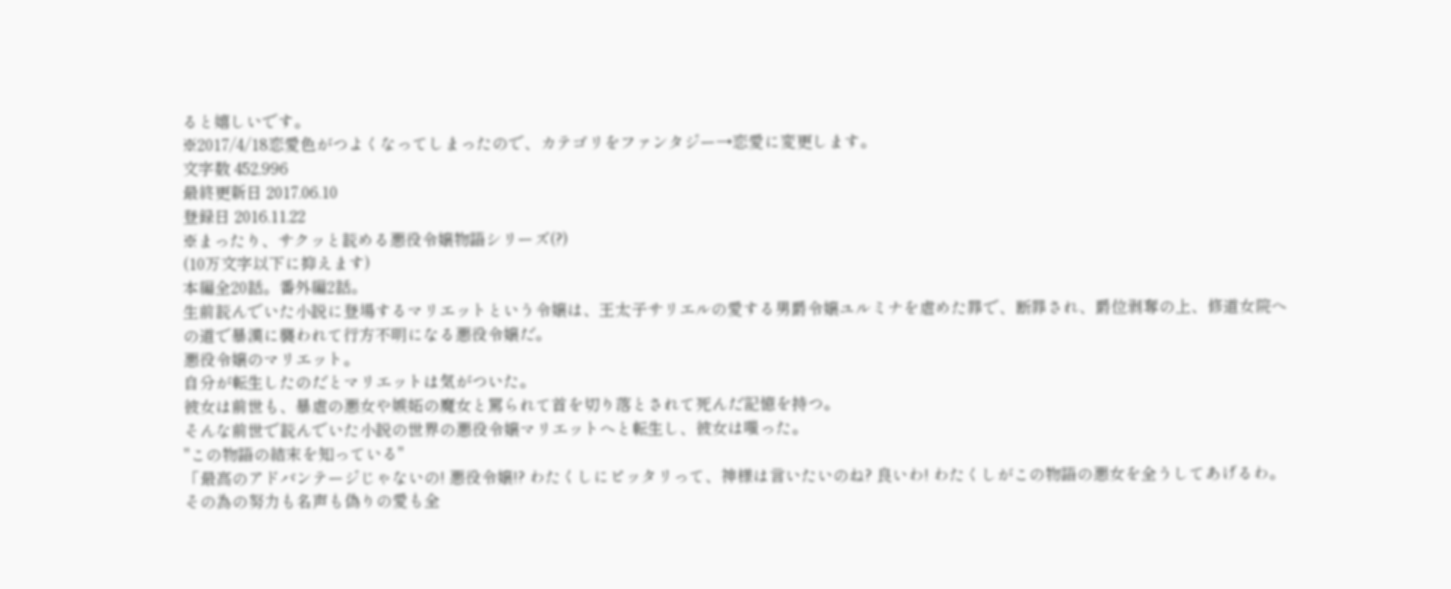ると嬉しいです。
※2017/4/18恋愛色がつよくなってしまったので、カテゴリをファンタジー→恋愛に変更します。
文字数 452,996
最終更新日 2017.06.10
登録日 2016.11.22
※まったり、サクッと読める悪役令嬢物語シリーズ(?)
(10万文字以下に抑えます)
本編全20話。番外編2話。
生前読んでいた小説に登場するマリエットという令嬢は、王太子サリエルの愛する男爵令嬢ユルミナを虐めた罪で、断罪され、爵位剥奪の上、修道女院への道で暴漢に襲われて行方不明になる悪役令嬢だ。
悪役令嬢のマリエット。
自分が転生したのだとマリエットは気がついた。
彼女は前世も、暴虐の悪女や嫉妬の魔女と罵られて首を切り落とされて死んだ記憶を持つ。
そんな前世で読んでいた小説の世界の悪役令嬢マリエットへと転生し、彼女は嗤った。
"この物語の結末を知っている"
「最高のアドバンテージじゃないの! 悪役令嬢!? わたくしにピッタリって、神様は言いたいのね? 良いわ! わたくしがこの物語の悪女を全うしてあげるわ。その為の努力も名声も偽りの愛も全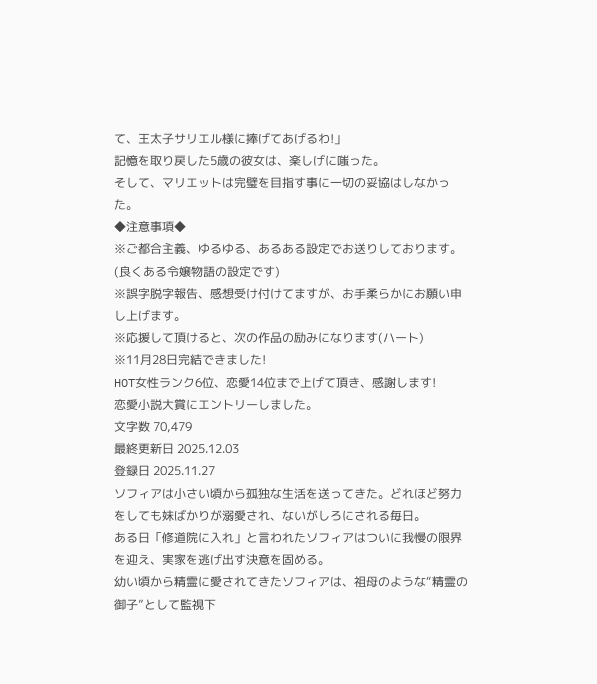て、王太子サリエル様に捧げてあげるわ!」
記憶を取り戻した5歳の彼女は、楽しげに嗤った。
そして、マリエットは完璧を目指す事に一切の妥協はしなかった。
◆注意事項◆
※ご都合主義、ゆるゆる、あるある設定でお送りしております。
(良くある令嬢物語の設定です)
※誤字脱字報告、感想受け付けてますが、お手柔らかにお願い申し上げます。
※応援して頂けると、次の作品の励みになります(ハート)
※11月28日完結できました!
HOT女性ランク6位、恋愛14位まで上げて頂き、感謝します!
恋愛小説大賞にエントリーしました。
文字数 70,479
最終更新日 2025.12.03
登録日 2025.11.27
ソフィアは小さい頃から孤独な生活を送ってきた。どれほど努力をしても妹ばかりが溺愛され、ないがしろにされる毎日。
ある日「修道院に入れ」と言われたソフィアはついに我慢の限界を迎え、実家を逃げ出す決意を固める。
幼い頃から精霊に愛されてきたソフィアは、祖母のような“精霊の御子”として監視下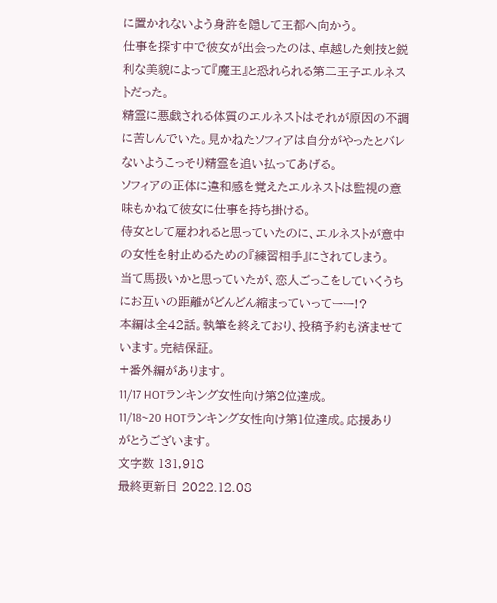に置かれないよう身許を隠して王都へ向かう。
仕事を探す中で彼女が出会ったのは、卓越した剣技と鋭利な美貌によって『魔王』と恐れられる第二王子エルネストだった。
精霊に悪戯される体質のエルネストはそれが原因の不調に苦しんでいた。見かねたソフィアは自分がやったとバレないようこっそり精霊を追い払ってあげる。
ソフィアの正体に違和感を覚えたエルネストは監視の意味もかねて彼女に仕事を持ち掛ける。
侍女として雇われると思っていたのに、エルネストが意中の女性を射止めるための『練習相手』にされてしまう。
当て馬扱いかと思っていたが、恋人ごっこをしていくうちにお互いの距離がどんどん縮まっていってーー!?
本編は全42話。執筆を終えており、投稿予約も済ませています。完結保証。
+番外編があります。
11/17 HOTランキング女性向け第2位達成。
11/18~20 HOTランキング女性向け第1位達成。応援ありがとうございます。
文字数 131,918
最終更新日 2022.12.08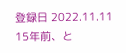登録日 2022.11.11
15年前、と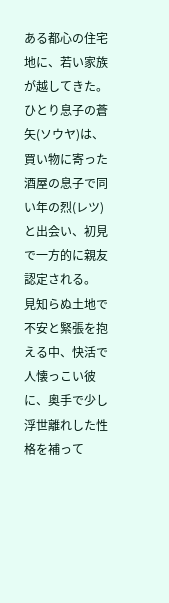ある都心の住宅地に、若い家族が越してきた。
ひとり息子の蒼矢(ソウヤ)は、買い物に寄った酒屋の息子で同い年の烈(レツ)と出会い、初見で一方的に親友認定される。
見知らぬ土地で不安と緊張を抱える中、快活で人懐っこい彼に、奥手で少し浮世離れした性格を補って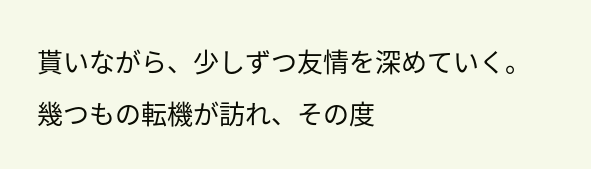貰いながら、少しずつ友情を深めていく。
幾つもの転機が訪れ、その度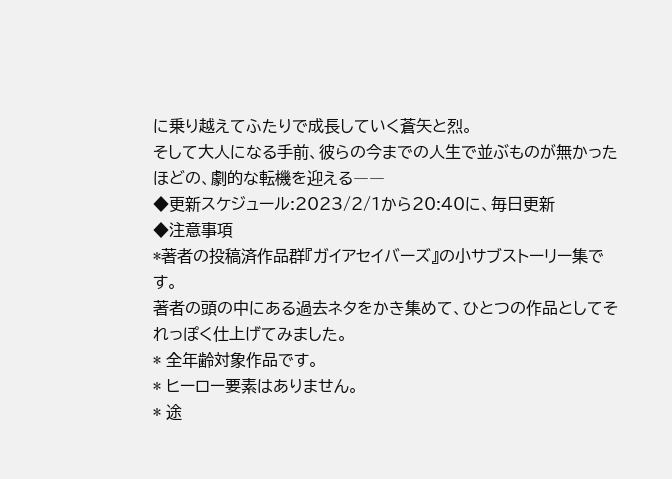に乗り越えてふたりで成長していく蒼矢と烈。
そして大人になる手前、彼らの今までの人生で並ぶものが無かったほどの、劇的な転機を迎える――
◆更新スケジュール:2023/2/1から20:40に、毎日更新
◆注意事項
*著者の投稿済作品群『ガイアセイバーズ』の小サブストーリー集です。
著者の頭の中にある過去ネタをかき集めて、ひとつの作品としてそれっぽく仕上げてみました。
* 全年齢対象作品です。
* ヒーロー要素はありません。
* 途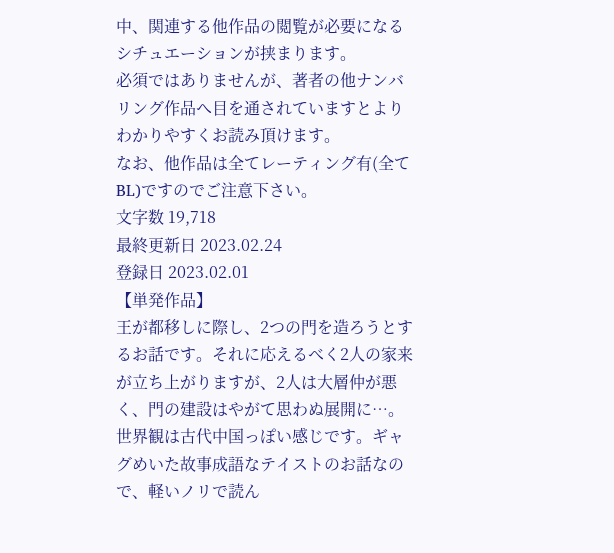中、関連する他作品の閲覧が必要になるシチュエーションが挟まります。
必須ではありませんが、著者の他ナンバリング作品へ目を通されていますとよりわかりやすくお読み頂けます。
なお、他作品は全てレーティング有(全てBL)ですのでご注意下さい。
文字数 19,718
最終更新日 2023.02.24
登録日 2023.02.01
【単発作品】
王が都移しに際し、2つの門を造ろうとするお話です。それに応えるべく2人の家来が立ち上がりますが、2人は大層仲が悪く、門の建設はやがて思わぬ展開に…。
世界観は古代中国っぽい感じです。ギャグめいた故事成語なテイストのお話なので、軽いノリで読ん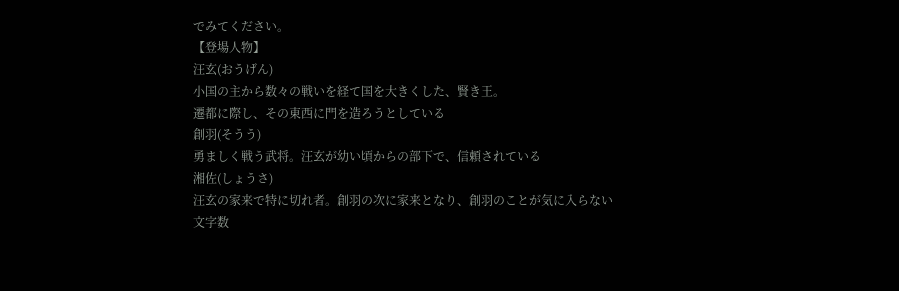でみてください。
【登場人物】
汪玄(おうげん)
小国の主から数々の戦いを経て国を大きくした、賢き王。
遷都に際し、その東西に門を造ろうとしている
創羽(そうう)
勇ましく戦う武将。汪玄が幼い頃からの部下で、信頼されている
湘佐(しょうさ)
汪玄の家来で特に切れ者。創羽の次に家来となり、創羽のことが気に入らない
文字数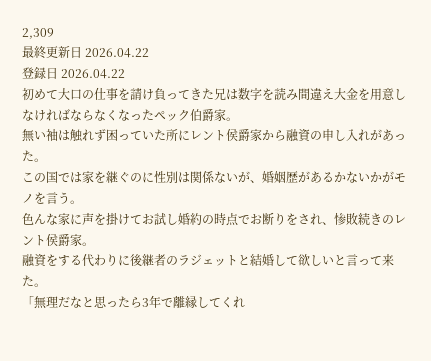2,309
最終更新日 2026.04.22
登録日 2026.04.22
初めて大口の仕事を請け負ってきた兄は数字を読み間違え大金を用意しなければならなくなったペック伯爵家。
無い袖は触れず困っていた所にレント侯爵家から融資の申し入れがあった。
この国では家を継ぐのに性別は関係ないが、婚姻歴があるかないかがモノを言う。
色んな家に声を掛けてお試し婚約の時点でお断りをされ、惨敗続きのレント侯爵家。
融資をする代わりに後継者のラジェットと結婚して欲しいと言って来た。
「無理だなと思ったら3年で離縁してくれ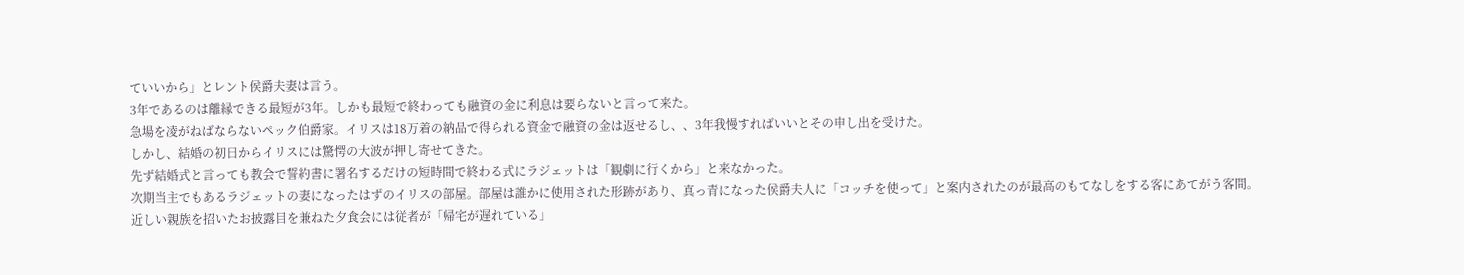ていいから」とレント侯爵夫妻は言う。
3年であるのは離縁できる最短が3年。しかも最短で終わっても融資の金に利息は要らないと言って来た。
急場を凌がねばならないペック伯爵家。イリスは18万着の納品で得られる資金で融資の金は返せるし、、3年我慢すればいいとその申し出を受けた。
しかし、結婚の初日からイリスには驚愕の大波が押し寄せてきた。
先ず結婚式と言っても教会で誓約書に署名するだけの短時間で終わる式にラジェットは「観劇に行くから」と来なかった。
次期当主でもあるラジェットの妻になったはずのイリスの部屋。部屋は誰かに使用された形跡があり、真っ青になった侯爵夫人に「コッチを使って」と案内されたのが最高のもてなしをする客にあてがう客間。
近しい親族を招いたお披露目を兼ねた夕食会には従者が「帰宅が遅れている」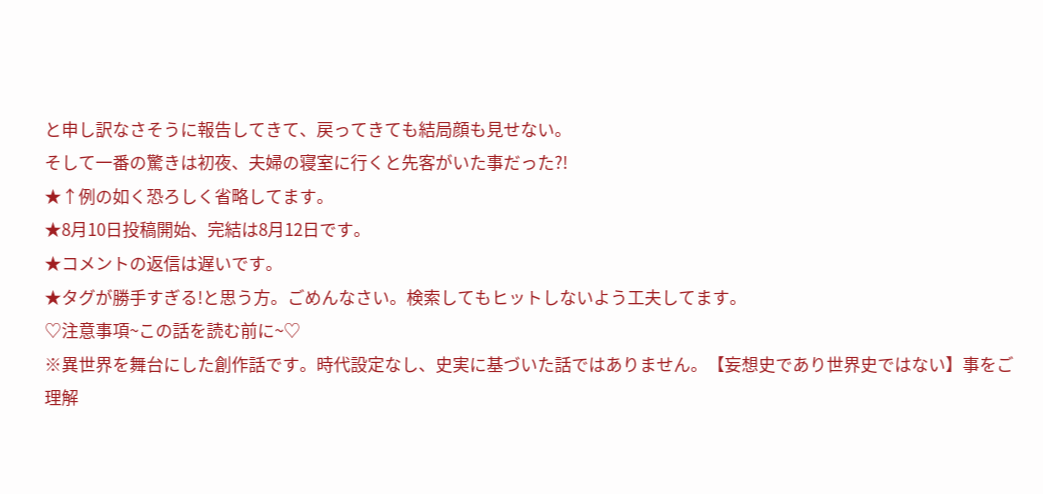と申し訳なさそうに報告してきて、戻ってきても結局顔も見せない。
そして一番の驚きは初夜、夫婦の寝室に行くと先客がいた事だった?!
★↑例の如く恐ろしく省略してます。
★8月10日投稿開始、完結は8月12日です。
★コメントの返信は遅いです。
★タグが勝手すぎる!と思う方。ごめんなさい。検索してもヒットしないよう工夫してます。
♡注意事項~この話を読む前に~♡
※異世界を舞台にした創作話です。時代設定なし、史実に基づいた話ではありません。【妄想史であり世界史ではない】事をご理解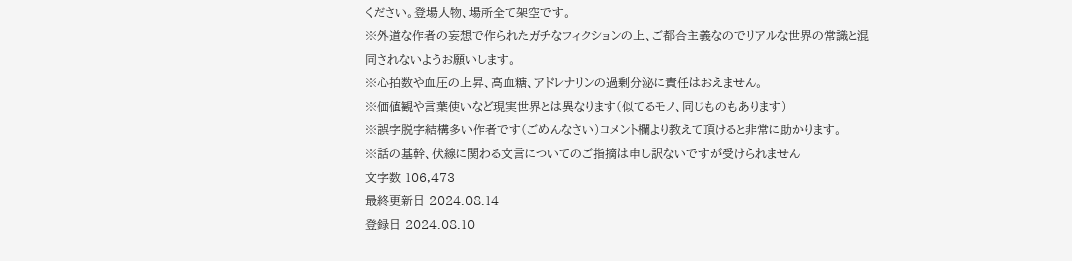ください。登場人物、場所全て架空です。
※外道な作者の妄想で作られたガチなフィクションの上、ご都合主義なのでリアルな世界の常識と混同されないようお願いします。
※心拍数や血圧の上昇、高血糖、アドレナリンの過剰分泌に責任はおえません。
※価値観や言葉使いなど現実世界とは異なります(似てるモノ、同じものもあります)
※誤字脱字結構多い作者です(ごめんなさい)コメント欄より教えて頂けると非常に助かります。
※話の基幹、伏線に関わる文言についてのご指摘は申し訳ないですが受けられません
文字数 106,473
最終更新日 2024.08.14
登録日 2024.08.10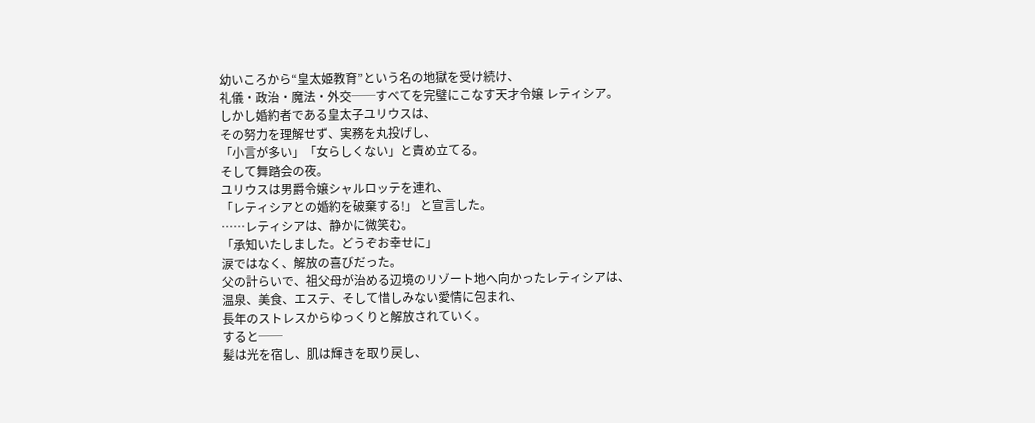幼いころから“皇太姫教育”という名の地獄を受け続け、
礼儀・政治・魔法・外交──すべてを完璧にこなす天才令嬢 レティシア。
しかし婚約者である皇太子ユリウスは、
その努力を理解せず、実務を丸投げし、
「小言が多い」「女らしくない」と責め立てる。
そして舞踏会の夜。
ユリウスは男爵令嬢シャルロッテを連れ、
「レティシアとの婚約を破棄する!」 と宣言した。
……レティシアは、静かに微笑む。
「承知いたしました。どうぞお幸せに」
涙ではなく、解放の喜びだった。
父の計らいで、祖父母が治める辺境のリゾート地へ向かったレティシアは、
温泉、美食、エステ、そして惜しみない愛情に包まれ、
長年のストレスからゆっくりと解放されていく。
すると──
髪は光を宿し、肌は輝きを取り戻し、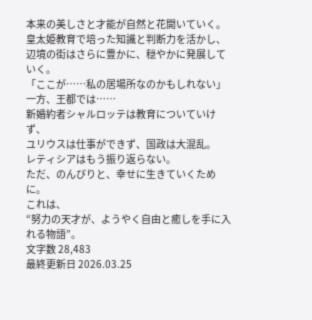本来の美しさと才能が自然と花開いていく。
皇太姫教育で培った知識と判断力を活かし、
辺境の街はさらに豊かに、穏やかに発展していく。
「ここが……私の居場所なのかもしれない」
一方、王都では……
新婚約者シャルロッテは教育についていけず、
ユリウスは仕事ができず、国政は大混乱。
レティシアはもう振り返らない。
ただ、のんびりと、幸せに生きていくために。
これは、
“努力の天才が、ようやく自由と癒しを手に入れる物語”。
文字数 28,483
最終更新日 2026.03.25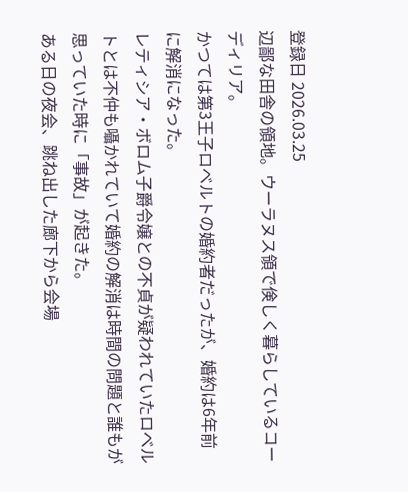登録日 2026.03.25
辺鄙な田舎の領地。ウーラヌス領で倹しく暮らしているコーディリア。
かつては第3王子ロベルトの婚約者だったが、婚約は6年前に解消になった。
レティシア・ボロム子爵令嬢との不貞が疑われていたロベルトとは不仲も囁かれていて婚約の解消は時間の問題と誰もが思っていた時に「事故」が起きた。
ある日の夜会、跳ね出した廊下から会場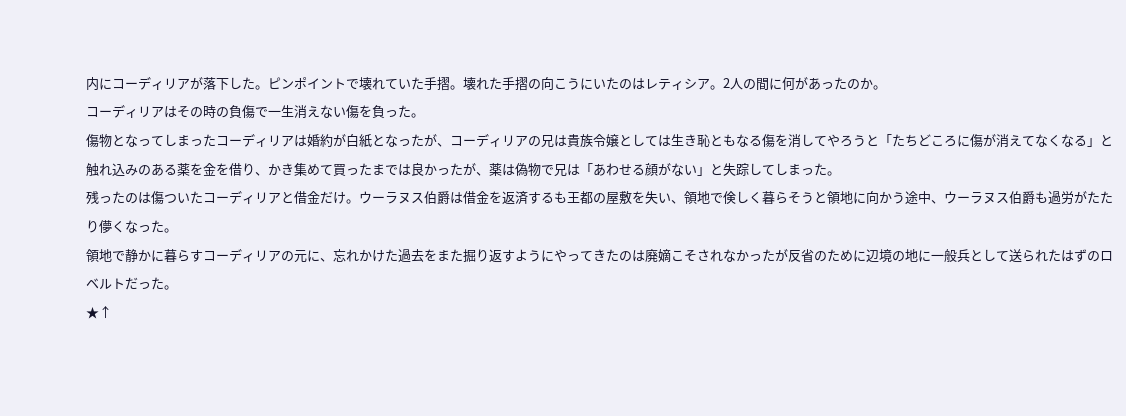内にコーディリアが落下した。ピンポイントで壊れていた手摺。壊れた手摺の向こうにいたのはレティシア。2人の間に何があったのか。
コーディリアはその時の負傷で一生消えない傷を負った。
傷物となってしまったコーディリアは婚約が白紙となったが、コーディリアの兄は貴族令嬢としては生き恥ともなる傷を消してやろうと「たちどころに傷が消えてなくなる」と触れ込みのある薬を金を借り、かき集めて買ったまでは良かったが、薬は偽物で兄は「あわせる顔がない」と失踪してしまった。
残ったのは傷ついたコーディリアと借金だけ。ウーラヌス伯爵は借金を返済するも王都の屋敷を失い、領地で倹しく暮らそうと領地に向かう途中、ウーラヌス伯爵も過労がたたり儚くなった。
領地で静かに暮らすコーディリアの元に、忘れかけた過去をまた掘り返すようにやってきたのは廃嫡こそされなかったが反省のために辺境の地に一般兵として送られたはずのロベルトだった。
★↑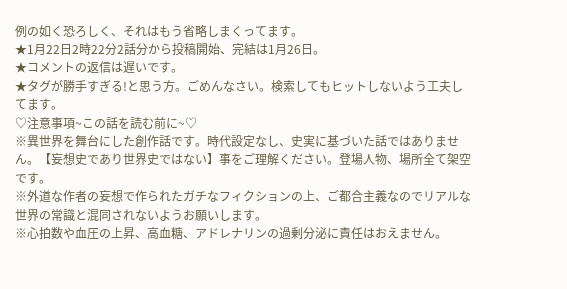例の如く恐ろしく、それはもう省略しまくってます。
★1月22日2時22分2話分から投稿開始、完結は1月26日。
★コメントの返信は遅いです。
★タグが勝手すぎる!と思う方。ごめんなさい。検索してもヒットしないよう工夫してます。
♡注意事項~この話を読む前に~♡
※異世界を舞台にした創作話です。時代設定なし、史実に基づいた話ではありません。【妄想史であり世界史ではない】事をご理解ください。登場人物、場所全て架空です。
※外道な作者の妄想で作られたガチなフィクションの上、ご都合主義なのでリアルな世界の常識と混同されないようお願いします。
※心拍数や血圧の上昇、高血糖、アドレナリンの過剰分泌に責任はおえません。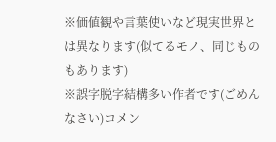※価値観や言葉使いなど現実世界とは異なります(似てるモノ、同じものもあります)
※誤字脱字結構多い作者です(ごめんなさい)コメン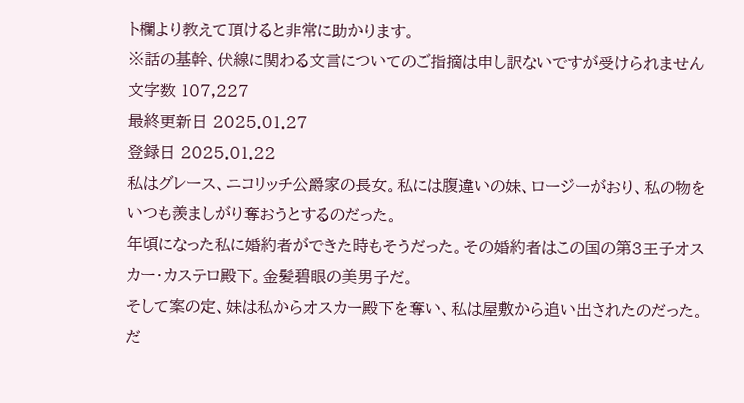ト欄より教えて頂けると非常に助かります。
※話の基幹、伏線に関わる文言についてのご指摘は申し訳ないですが受けられません
文字数 107,227
最終更新日 2025.01.27
登録日 2025.01.22
私はグレース、ニコリッチ公爵家の長女。私には腹違いの妹、ロージーがおり、私の物をいつも羨ましがり奪おうとするのだった。
年頃になった私に婚約者ができた時もそうだった。その婚約者はこの国の第3王子オスカー・カステロ殿下。金髪碧眼の美男子だ。
そして案の定、妹は私からオスカー殿下を奪い、私は屋敷から追い出されたのだった。
だ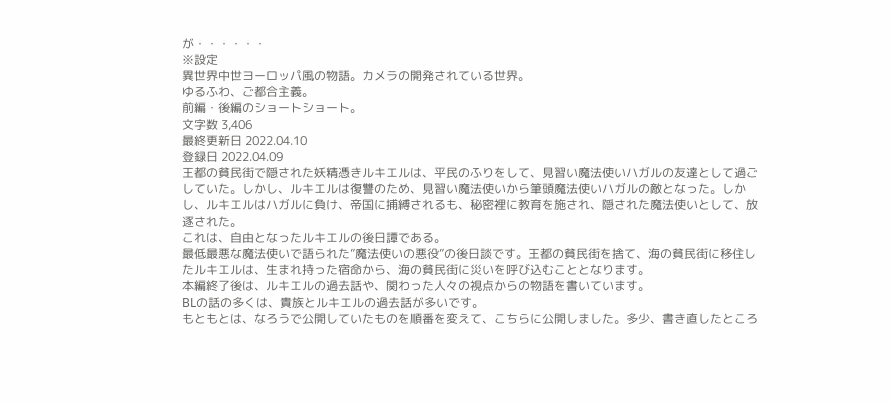が・・・・・・
※設定
異世界中世ヨーロッパ風の物語。カメラの開発されている世界。
ゆるふわ、ご都合主義。
前編・後編のショートショート。
文字数 3,406
最終更新日 2022.04.10
登録日 2022.04.09
王都の貧民街で隠された妖精憑きルキエルは、平民のふりをして、見習い魔法使いハガルの友達として過ごしていた。しかし、ルキエルは復讐のため、見習い魔法使いから筆頭魔法使いハガルの敵となった。しかし、ルキエルはハガルに負け、帝国に捕縛されるも、秘密裡に教育を施され、隠された魔法使いとして、放逐された。
これは、自由となったルキエルの後日譚である。
最低最悪な魔法使いで語られた”魔法使いの悪役”の後日談です。王都の貧民街を捨て、海の貧民街に移住したルキエルは、生まれ持った宿命から、海の貧民街に災いを呼び込むこととなります。
本編終了後は、ルキエルの過去話や、関わった人々の視点からの物語を書いています。
BLの話の多くは、貴族とルキエルの過去話が多いです。
もともとは、なろうで公開していたものを順番を変えて、こちらに公開しました。多少、書き直したところ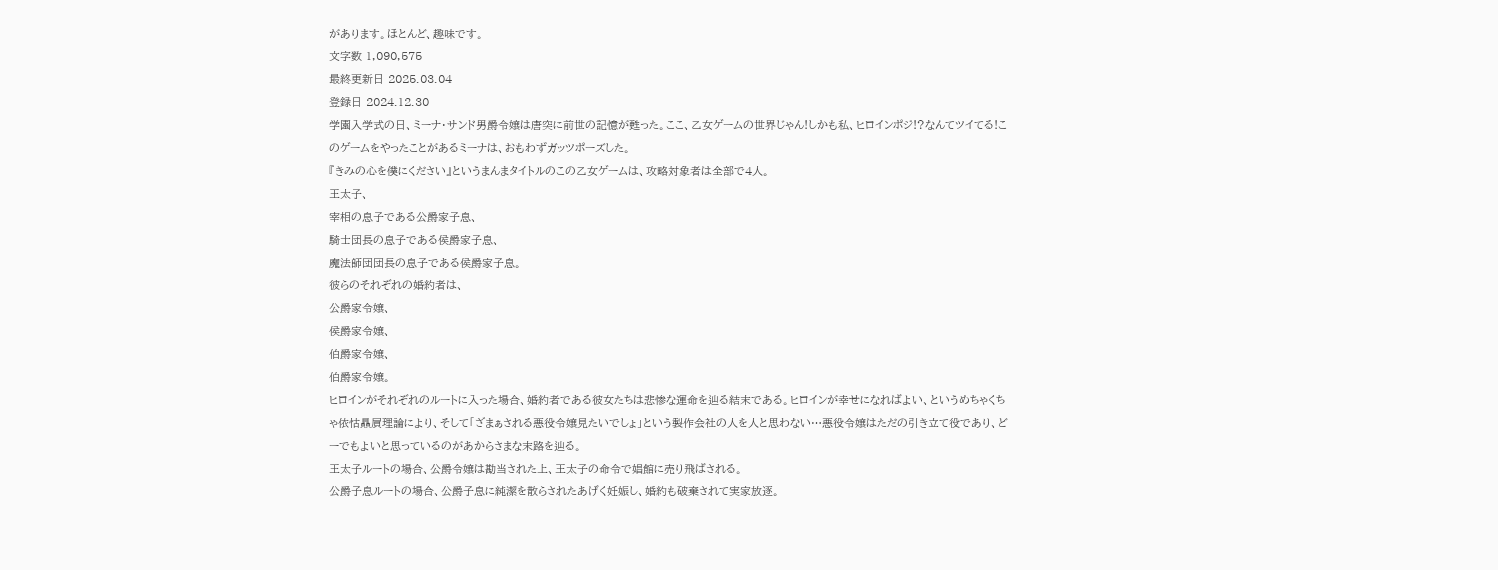があります。ほとんど、趣味です。
文字数 1,090,575
最終更新日 2025.03.04
登録日 2024.12.30
学園入学式の日、ミーナ・サンド男爵令嬢は唐突に前世の記憶が甦った。ここ、乙女ゲームの世界じゃん!しかも私、ヒロインポジ!?なんてツイてる!このゲームをやったことがあるミーナは、おもわずガッツポーズした。
『きみの心を僕にください』というまんまタイトルのこの乙女ゲームは、攻略対象者は全部で4人。
王太子、
宰相の息子である公爵家子息、
騎士団長の息子である侯爵家子息、
魔法師団団長の息子である侯爵家子息。
彼らのそれぞれの婚約者は、
公爵家令嬢、
侯爵家令嬢、
伯爵家令嬢、
伯爵家令嬢。
ヒロインがそれぞれのルートに入った場合、婚約者である彼女たちは悲惨な運命を辿る結末である。ヒロインが幸せになればよい、というめちゃくちゃ依怙贔屓理論により、そして「ざまぁされる悪役令嬢見たいでしょ」という製作会社の人を人と思わない…悪役令嬢はただの引き立て役であり、どーでもよいと思っているのがあからさまな末路を辿る。
王太子ルートの場合、公爵令嬢は勘当された上、王太子の命令で娼館に売り飛ばされる。
公爵子息ルートの場合、公爵子息に純潔を散らされたあげく妊娠し、婚約も破棄されて実家放逐。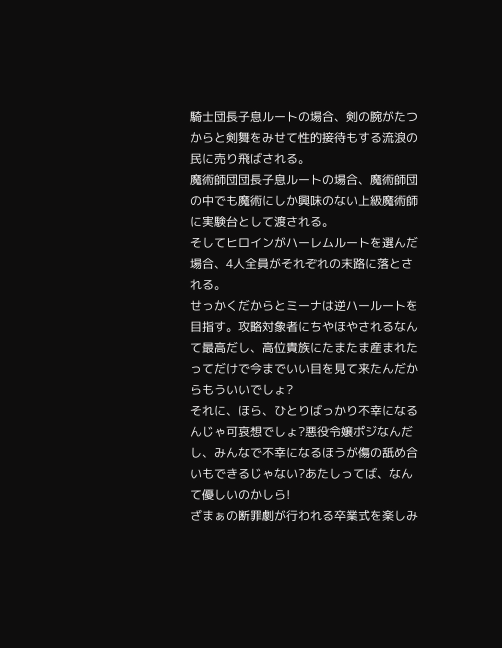騎士団長子息ルートの場合、剣の腕がたつからと剣舞をみせて性的接待もする流浪の民に売り飛ばされる。
魔術師団団長子息ルートの場合、魔術師団の中でも魔術にしか興味のない上級魔術師に実験台として渡される。
そしてヒロインがハーレムルートを選んだ場合、4人全員がそれぞれの末路に落とされる。
せっかくだからとミーナは逆ハールートを目指す。攻略対象者にちやほやされるなんて最高だし、高位貴族にたまたま産まれたってだけで今までいい目を見て来たんだからもういいでしょ?
それに、ほら、ひとりばっかり不幸になるんじゃ可哀想でしょ?悪役令嬢ポジなんだし、みんなで不幸になるほうが傷の舐め合いもできるじゃない?あたしってば、なんて優しいのかしら!
ざまぁの断罪劇が行われる卒業式を楽しみ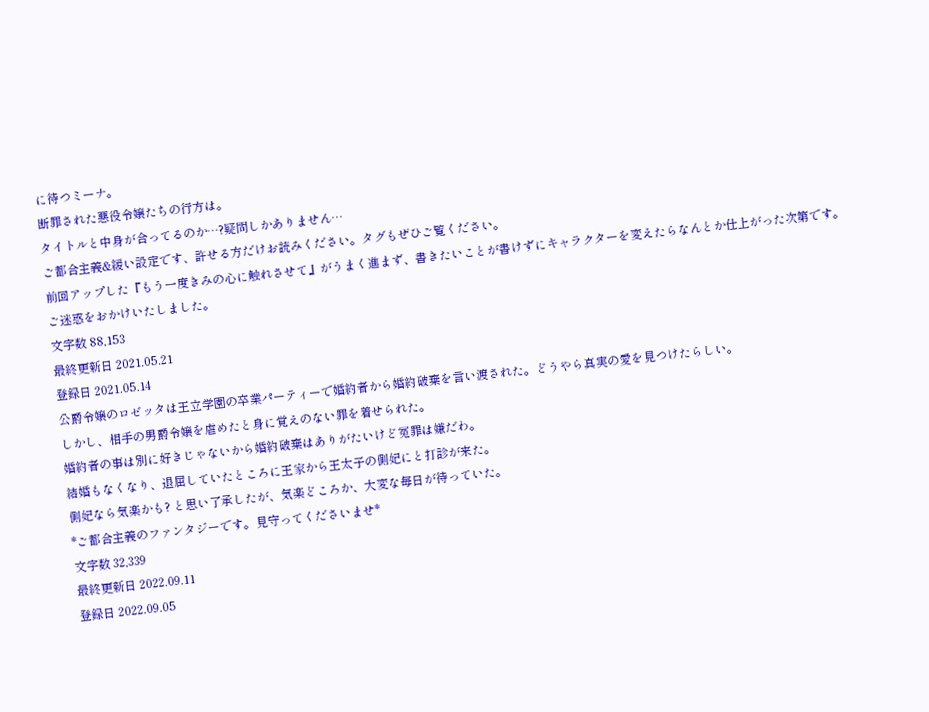に待つミーナ。
断罪された悪役令嬢たちの行方は。
タイトルと中身が合ってるのか…?疑問しかありません…
ご都合主義&緩い設定です、許せる方だけお読みください。タグもぜひご覧ください。
前回アップした『もう一度きみの心に触れさせて』がうまく進まず、書きたいことが書けずにキャラクターを変えたらなんとか仕上がった次第です。ご迷惑をおかけいたしました。
文字数 88,153
最終更新日 2021.05.21
登録日 2021.05.14
公爵令嬢のロゼッタは王立学園の卒業パーティーで婚約者から婚約破棄を言い渡された。どうやら真実の愛を見つけたらしい。
しかし、相手の男爵令嬢を虐めたと身に覚えのない罪を着せられた。
婚約者の事は別に好きじゃないから婚約破棄はありがたいけど冤罪は嫌だわ。
結婚もなくなり、退屈していたところに王家から王太子の側妃にと打診が来た。
側妃なら気楽かも? と思い了承したが、気楽どころか、大変な毎日が待っていた。
*ご都合主義のファンタジーです。見守ってくださいませ*
文字数 32,339
最終更新日 2022.09.11
登録日 2022.09.05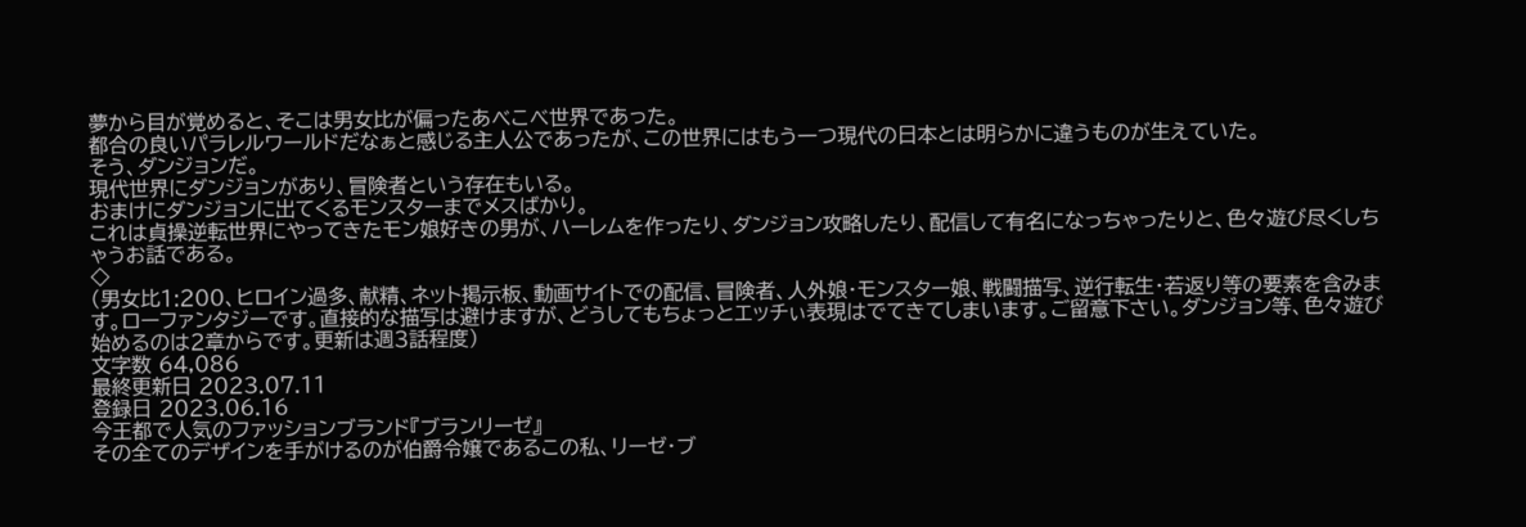夢から目が覚めると、そこは男女比が偏ったあべこべ世界であった。
都合の良いパラレルワールドだなぁと感じる主人公であったが、この世界にはもう一つ現代の日本とは明らかに違うものが生えていた。
そう、ダンジョンだ。
現代世界にダンジョンがあり、冒険者という存在もいる。
おまけにダンジョンに出てくるモンスターまでメスばかり。
これは貞操逆転世界にやってきたモン娘好きの男が、ハーレムを作ったり、ダンジョン攻略したり、配信して有名になっちゃったりと、色々遊び尽くしちゃうお話である。
◇
(男女比1:200、ヒロイン過多、献精、ネット掲示板、動画サイトでの配信、冒険者、人外娘・モンスター娘、戦闘描写、逆行転生・若返り等の要素を含みます。ローファンタジーです。直接的な描写は避けますが、どうしてもちょっとエッチぃ表現はでてきてしまいます。ご留意下さい。ダンジョン等、色々遊び始めるのは2章からです。更新は週3話程度)
文字数 64,086
最終更新日 2023.07.11
登録日 2023.06.16
今王都で人気のファッションブランド『ブランリーゼ』
その全てのデザインを手がけるのが伯爵令嬢であるこの私、リーゼ・ブ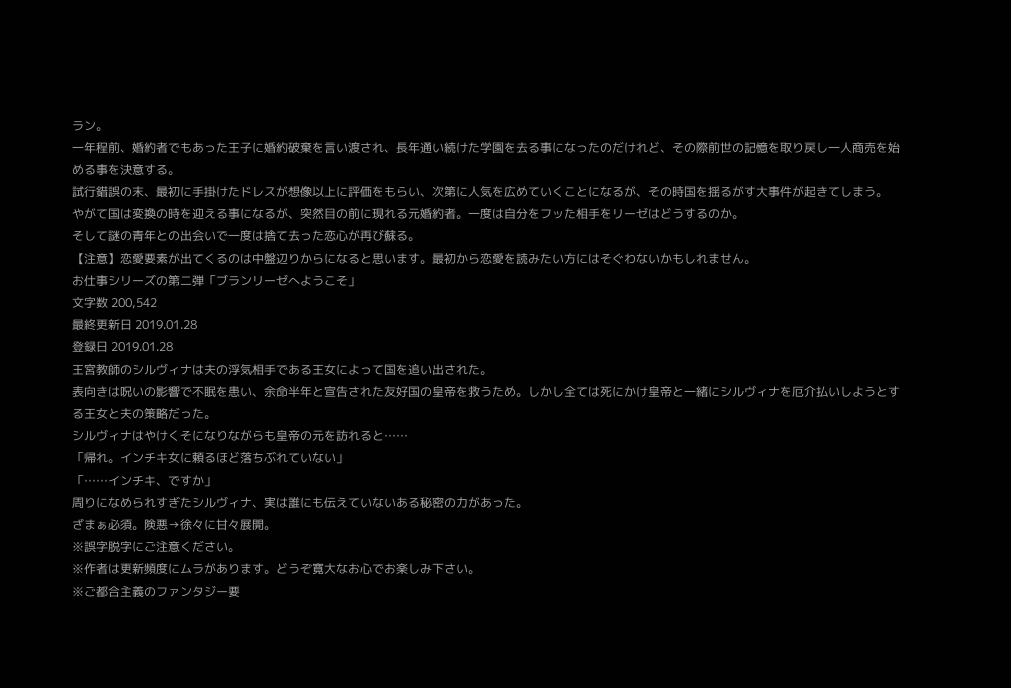ラン。
一年程前、婚約者でもあった王子に婚約破棄を言い渡され、長年通い続けた学園を去る事になったのだけれど、その際前世の記憶を取り戻し一人商売を始める事を決意する。
試行錯誤の末、最初に手掛けたドレスが想像以上に評価をもらい、次第に人気を広めていくことになるが、その時国を揺るがす大事件が起きてしまう。
やがて国は変換の時を迎える事になるが、突然目の前に現れる元婚約者。一度は自分をフッた相手をリーゼはどうするのか。
そして謎の青年との出会いで一度は捨て去った恋心が再び蘇る。
【注意】恋愛要素が出てくるのは中盤辺りからになると思います。最初から恋愛を読みたい方にはそぐわないかもしれません。
お仕事シリーズの第二弾「ブランリーゼへようこそ」
文字数 200,542
最終更新日 2019.01.28
登録日 2019.01.28
王宮教師のシルヴィナは夫の浮気相手である王女によって国を追い出された。
表向きは呪いの影響で不眠を患い、余命半年と宣告された友好国の皇帝を救うため。しかし全ては死にかけ皇帝と一緒にシルヴィナを厄介払いしようとする王女と夫の策略だった。
シルヴィナはやけくそになりながらも皇帝の元を訪れると……
「帰れ。インチキ女に頼るほど落ちぶれていない」
「……インチキ、ですか」
周りになめられすぎたシルヴィナ、実は誰にも伝えていないある秘密の力があった。
ざまぁ必須。険悪→徐々に甘々展開。
※誤字脱字にご注意ください。
※作者は更新頻度にムラがあります。どうぞ寛大なお心でお楽しみ下さい。
※ご都合主義のファンタジー要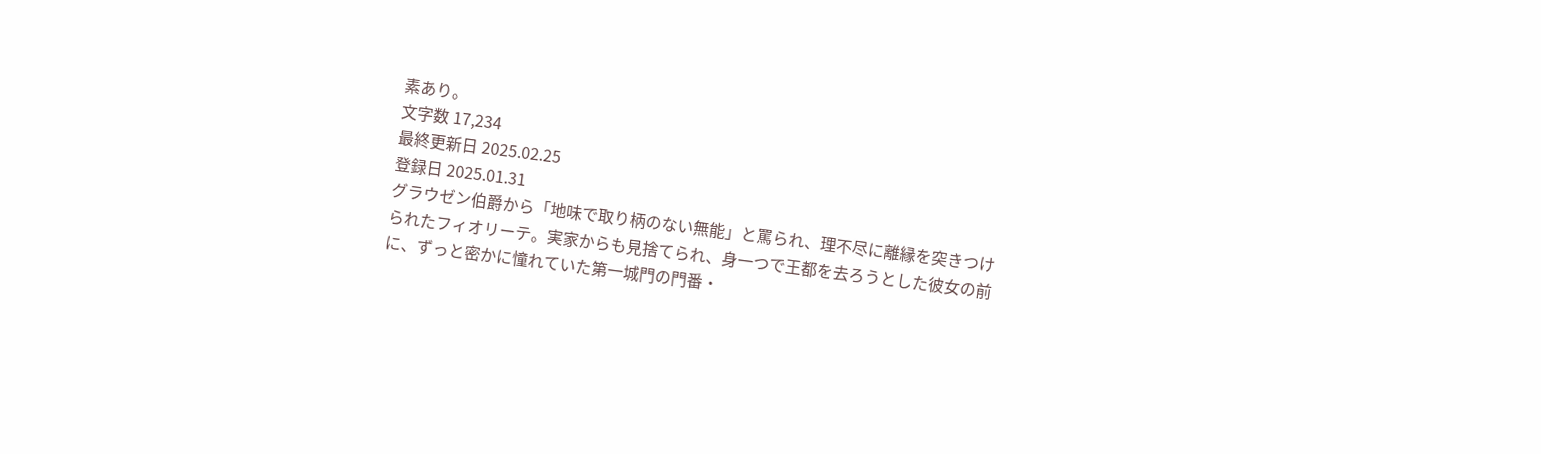素あり。
文字数 17,234
最終更新日 2025.02.25
登録日 2025.01.31
グラウゼン伯爵から「地味で取り柄のない無能」と罵られ、理不尽に離縁を突きつけられたフィオリーテ。実家からも見捨てられ、身一つで王都を去ろうとした彼女の前に、ずっと密かに憧れていた第一城門の門番・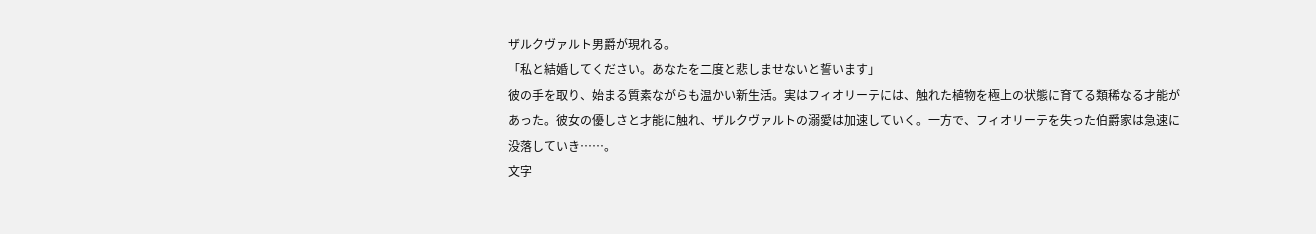ザルクヴァルト男爵が現れる。
「私と結婚してください。あなたを二度と悲しませないと誓います」
彼の手を取り、始まる質素ながらも温かい新生活。実はフィオリーテには、触れた植物を極上の状態に育てる類稀なる才能があった。彼女の優しさと才能に触れ、ザルクヴァルトの溺愛は加速していく。一方で、フィオリーテを失った伯爵家は急速に没落していき……。
文字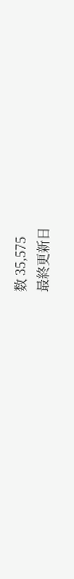数 35,575
最終更新日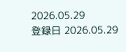2026.05.29
登録日 2026.05.29